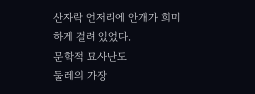산자락 언저리에 안개가 희미하게 걸려 있었다.
문학적 묘사난도
둘레의 가장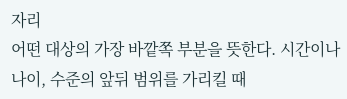자리
어떤 대상의 가장 바깥쪽 부분을 뜻한다. 시간이나 나이, 수준의 앞뒤 범위를 가리킬 때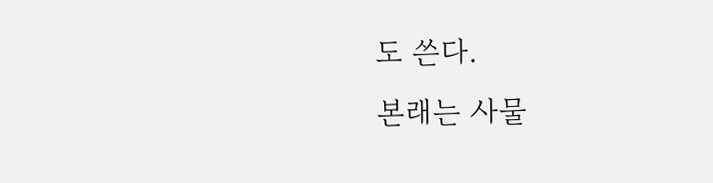도 쓴다.
본래는 사물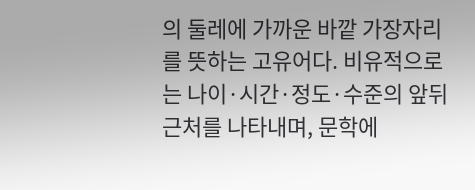의 둘레에 가까운 바깥 가장자리를 뜻하는 고유어다. 비유적으로는 나이·시간·정도·수준의 앞뒤 근처를 나타내며, 문학에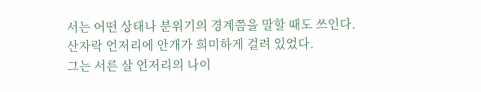서는 어떤 상태나 분위기의 경계쯤을 말할 때도 쓰인다.
산자락 언저리에 안개가 희미하게 걸려 있었다.
그는 서른 살 언저리의 나이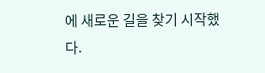에 새로운 길을 찾기 시작했다.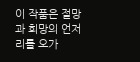이 작품은 절망과 희망의 언저리를 오가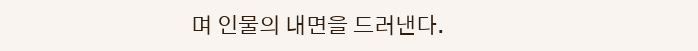며 인물의 내면을 드러낸다.